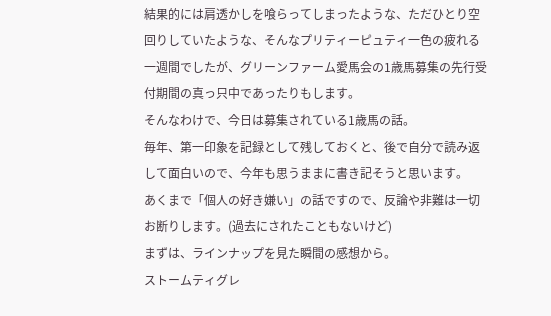結果的には肩透かしを喰らってしまったような、ただひとり空回りしていたような、そんなプリティーピュティ一色の疲れる一週間でしたが、グリーンファーム愛馬会の1歳馬募集の先行受付期間の真っ只中であったりもします。
そんなわけで、今日は募集されている1歳馬の話。
毎年、第一印象を記録として残しておくと、後で自分で読み返して面白いので、今年も思うままに書き記そうと思います。
あくまで「個人の好き嫌い」の話ですので、反論や非難は一切お断りします。(過去にされたこともないけど)
まずは、ラインナップを見た瞬間の感想から。
ストームティグレ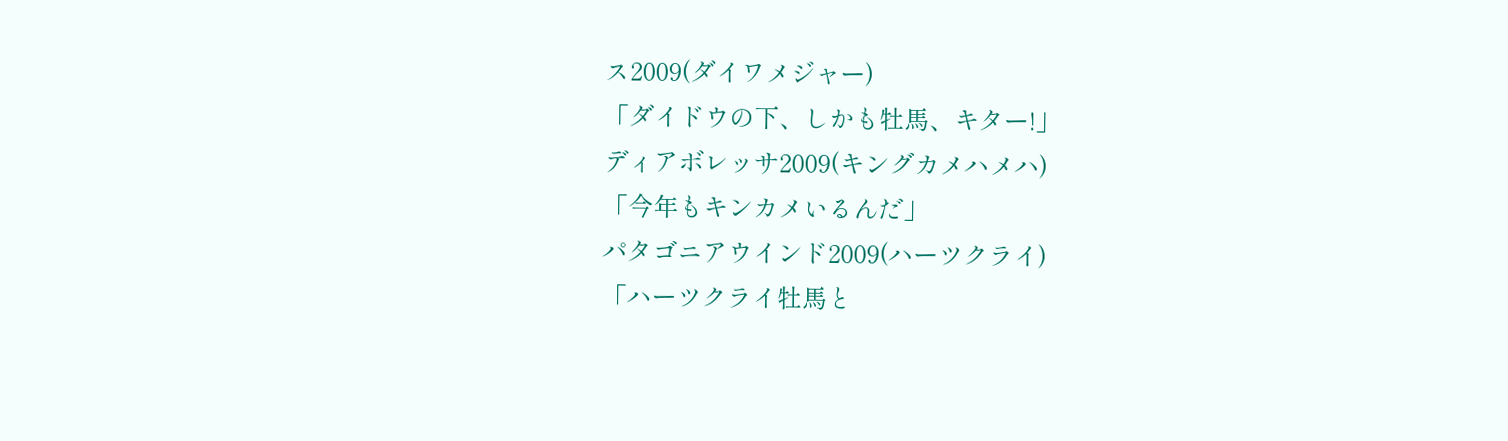ス2009(ダイワメジャー)
「ダイドウの下、しかも牡馬、キター!」
ディアボレッサ2009(キングカメハメハ)
「今年もキンカメいるんだ」
パタゴニアウインド2009(ハーツクライ)
「ハーツクライ牡馬と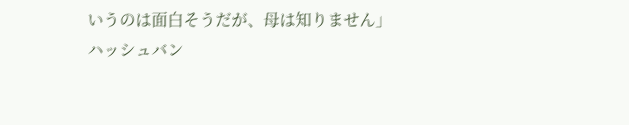いうのは面白そうだが、母は知りません」
ハッシュバン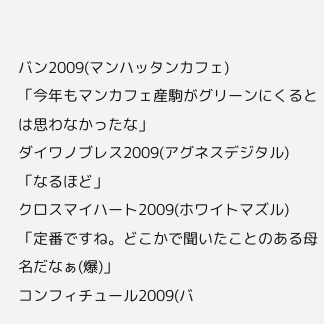バン2009(マンハッタンカフェ)
「今年もマンカフェ産駒がグリーンにくるとは思わなかったな」
ダイワノブレス2009(アグネスデジタル)
「なるほど」
クロスマイハート2009(ホワイトマズル)
「定番ですね。どこかで聞いたことのある母名だなぁ(爆)」
コンフィチュール2009(バ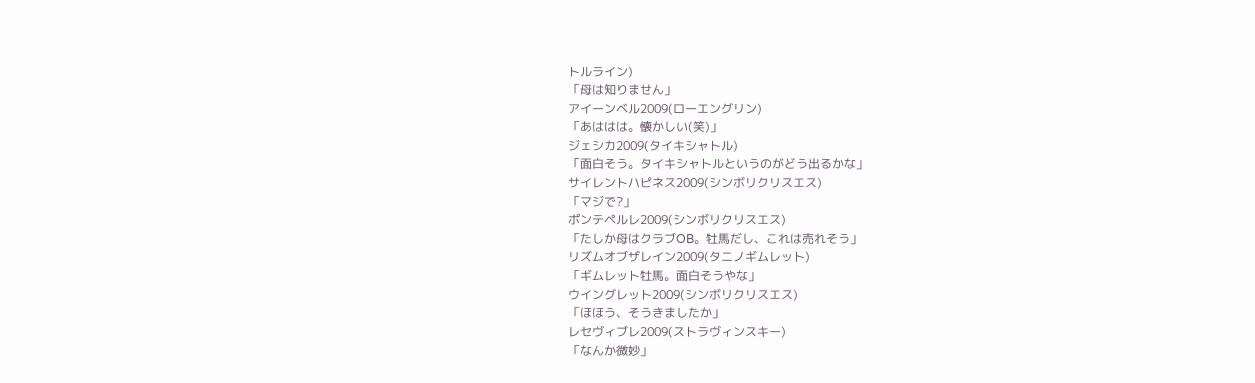トルライン)
「母は知りません」
アイーンベル2009(ローエングリン)
「あははは。懐かしい(笑)」
ジェシカ2009(タイキシャトル)
「面白そう。タイキシャトルというのがどう出るかな」
サイレントハピネス2009(シンボリクリスエス)
「マジで?」
ポンテペルレ2009(シンボリクリスエス)
「たしか母はクラブOB。牡馬だし、これは売れそう」
リズムオブザレイン2009(タニノギムレット)
「ギムレット牡馬。面白そうやな」
ウイングレット2009(シンボリクリスエス)
「ほほう、そうきましたか」
レセヴィブレ2009(ストラヴィンスキー)
「なんか微妙」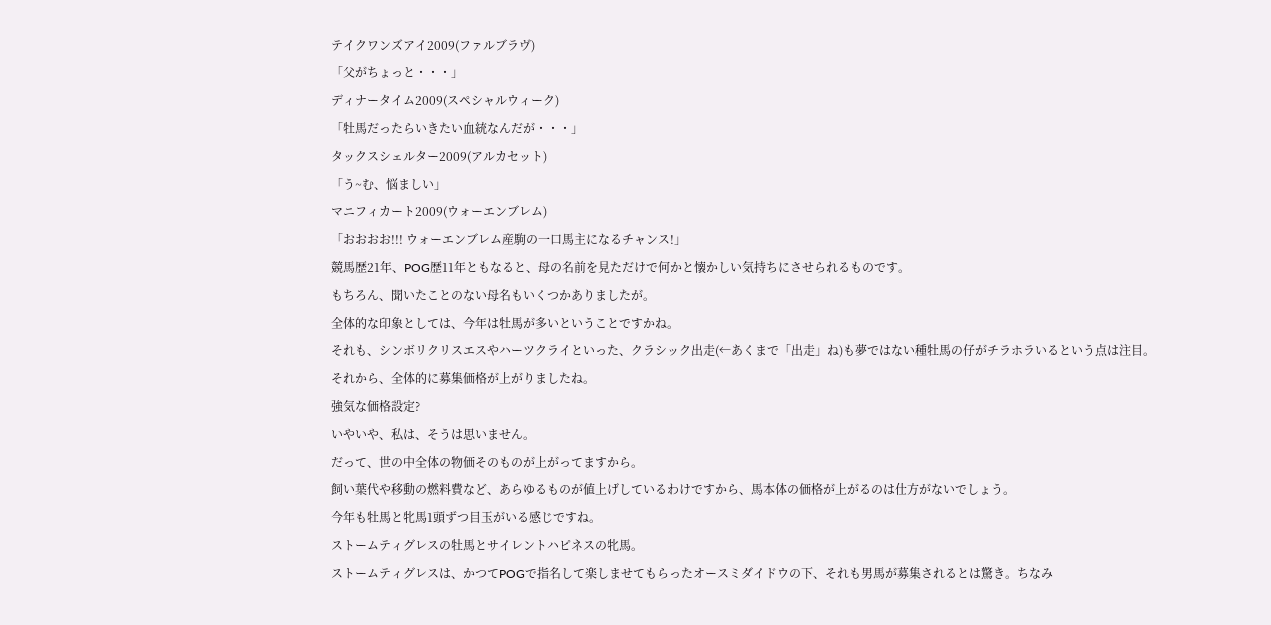テイクワンズアイ2009(ファルブラヴ)
「父がちょっと・・・」
ディナータイム2009(スペシャルウィーク)
「牡馬だったらいきたい血統なんだが・・・」
タックスシェルター2009(アルカセット)
「う~む、悩ましい」
マニフィカート2009(ウォーエンブレム)
「おおおお!!! ウォーエンブレム産駒の一口馬主になるチャンス!」
競馬歴21年、POG歴11年ともなると、母の名前を見ただけで何かと懐かしい気持ちにさせられるものです。
もちろん、聞いたことのない母名もいくつかありましたが。
全体的な印象としては、今年は牡馬が多いということですかね。
それも、シンボリクリスエスやハーツクライといった、クラシック出走(←あくまで「出走」ね)も夢ではない種牡馬の仔がチラホラいるという点は注目。
それから、全体的に募集価格が上がりましたね。
強気な価格設定?
いやいや、私は、そうは思いません。
だって、世の中全体の物価そのものが上がってますから。
飼い葉代や移動の燃料費など、あらゆるものが値上げしているわけですから、馬本体の価格が上がるのは仕方がないでしょう。
今年も牡馬と牝馬1頭ずつ目玉がいる感じですね。
ストームティグレスの牡馬とサイレントハピネスの牝馬。
ストームティグレスは、かつてPOGで指名して楽しませてもらったオースミダイドウの下、それも男馬が募集されるとは驚き。ちなみ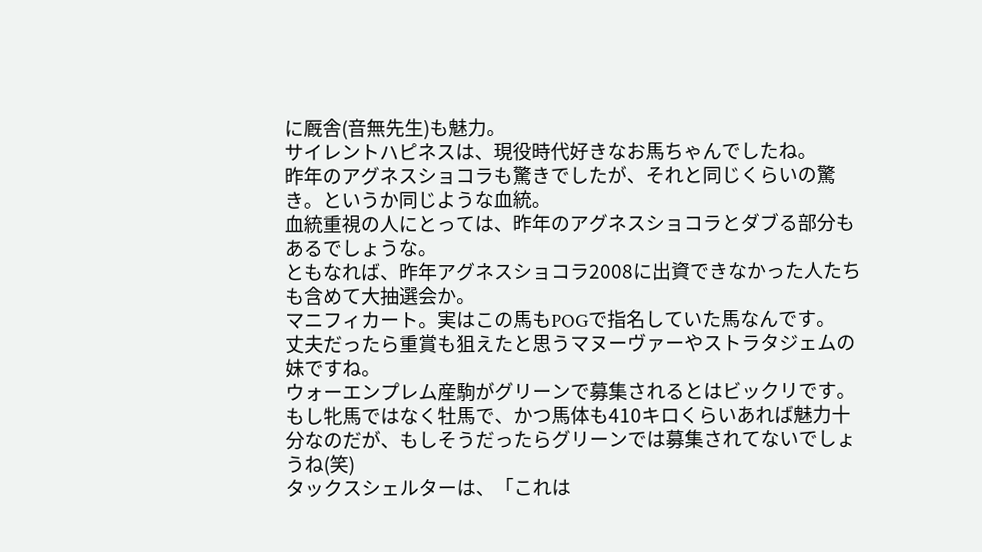に厩舎(音無先生)も魅力。
サイレントハピネスは、現役時代好きなお馬ちゃんでしたね。
昨年のアグネスショコラも驚きでしたが、それと同じくらいの驚き。というか同じような血統。
血統重視の人にとっては、昨年のアグネスショコラとダブる部分もあるでしょうな。
ともなれば、昨年アグネスショコラ2008に出資できなかった人たちも含めて大抽選会か。
マニフィカート。実はこの馬もPOGで指名していた馬なんです。
丈夫だったら重賞も狙えたと思うマヌーヴァーやストラタジェムの妹ですね。
ウォーエンプレム産駒がグリーンで募集されるとはビックリです。
もし牝馬ではなく牡馬で、かつ馬体も410キロくらいあれば魅力十分なのだが、もしそうだったらグリーンでは募集されてないでしょうね(笑)
タックスシェルターは、「これは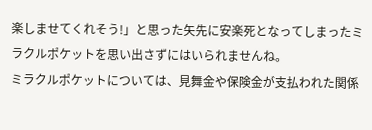楽しませてくれそう!」と思った矢先に安楽死となってしまったミラクルポケットを思い出さずにはいられませんね。
ミラクルポケットについては、見舞金や保険金が支払われた関係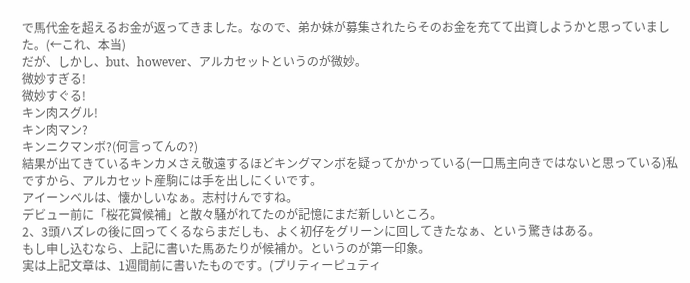で馬代金を超えるお金が返ってきました。なので、弟か妹が募集されたらそのお金を充てて出資しようかと思っていました。(←これ、本当)
だが、しかし、but、however、アルカセットというのが微妙。
微妙すぎる!
微妙すぐる!
キン肉スグル!
キン肉マン?
キンニクマンボ?(何言ってんの?)
結果が出てきているキンカメさえ敬遠するほどキングマンボを疑ってかかっている(一口馬主向きではないと思っている)私ですから、アルカセット産駒には手を出しにくいです。
アイーンベルは、懐かしいなぁ。志村けんですね。
デビュー前に「桜花賞候補」と散々騒がれてたのが記憶にまだ新しいところ。
2、3頭ハズレの後に回ってくるならまだしも、よく初仔をグリーンに回してきたなぁ、という驚きはある。
もし申し込むなら、上記に書いた馬あたりが候補か。というのが第一印象。
実は上記文章は、1週間前に書いたものです。(プリティーピュティ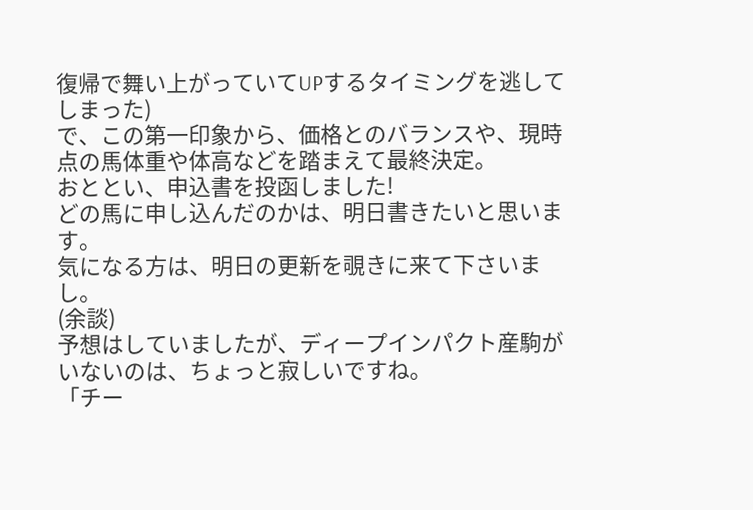復帰で舞い上がっていてUPするタイミングを逃してしまった)
で、この第一印象から、価格とのバランスや、現時点の馬体重や体高などを踏まえて最終決定。
おととい、申込書を投函しました!
どの馬に申し込んだのかは、明日書きたいと思います。
気になる方は、明日の更新を覗きに来て下さいまし。
(余談)
予想はしていましたが、ディープインパクト産駒がいないのは、ちょっと寂しいですね。
「チー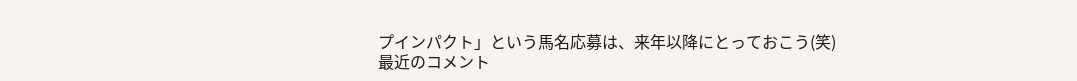プインパクト」という馬名応募は、来年以降にとっておこう(笑)
最近のコメント